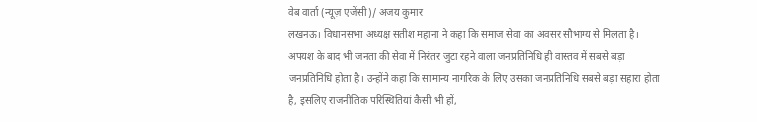वेब वार्ता (न्यूज़ एजेंसी)/ अजय कुमार
लखनऊ। विधानसभा अध्यक्ष सतीश महाना ने कहा कि समाज सेवा का अवसर सौभाग्य से मिलता है। अपयश के बाद भी जनता की सेवा में निरंतर जुटा रहने वाला जनप्रतिनिधि ही वास्तव में सबसे बड़ा जनप्रतिनिधि होता है। उन्होंने कहा कि सामान्य नागरिक के लिए उसका जनप्रतिनिधि सबसे बड़ा सहारा होता है, इसलिए राजनीतिक परिस्थितियां कैसी भी हों,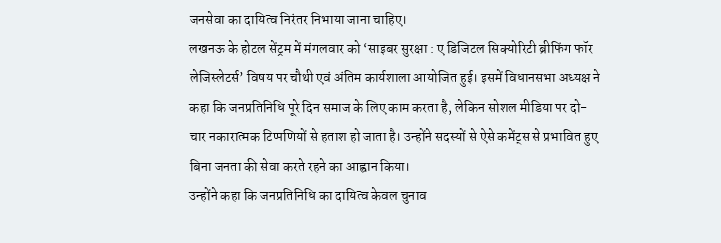जनसेवा का दायित्व निरंतर निभाया जाना चाहिए।
लखनऊ के होटल सेंट्रम में मंगलवार को ‘साइबर सुरक्षा : ए डिजिटल सिक्योरिटी ब्रीफिंग फॉर लेजिस्लेटर्स’ विषय पर चौथी एवं अंतिम कार्यशाला आयोजित हुई। इसमें विधानसभा अध्यक्ष ने कहा कि जनप्रतिनिधि पूरे दिन समाज के लिए काम करता है, लेकिन सोशल मीडिया पर दो-चार नकारात्मक टिप्पणियों से हताश हो जाता है। उन्होंने सदस्यों से ऐसे कमेंट्स से प्रभावित हुए बिना जनता की सेवा करते रहने का आह्वान किया।
उन्होंने कहा कि जनप्रतिनिधि का दायित्व केवल चुनाव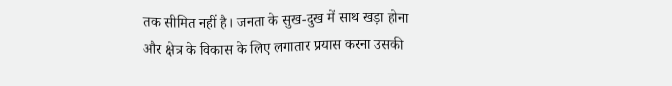तक सीमित नहीं है। जनता के सुख-दुख में साथ खड़ा होना और क्षेत्र के विकास के लिए लगातार प्रयास करना उसकी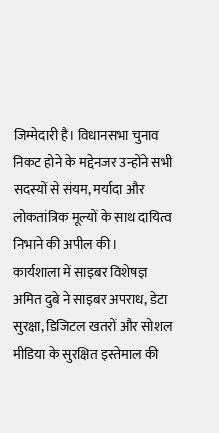जिम्मेदारी है। विधानसभा चुनाव निकट होने के मद्देनजर उन्होंने सभी सदस्यों से संयम, मर्यादा और लोकतांत्रिक मूल्यों के साथ दायित्व निभाने की अपील की।
कार्यशाला में साइबर विशेषज्ञ अमित दुबे ने साइबर अपराध, डेटा सुरक्षा, डिजिटल खतरों और सोशल मीडिया के सुरक्षित इस्तेमाल की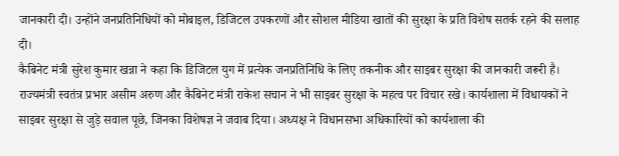जानकारी दी। उन्होंने जनप्रतिनिधियों को मोबाइल, डिजिटल उपकरणों और सोशल मीडिया खातों की सुरक्षा के प्रति विशेष सतर्क रहने की सलाह दी।
कैबिनेट मंत्री सुरेश कुमार खन्ना ने कहा कि डिजिटल युग में प्रत्येक जनप्रतिनिधि के लिए तकनीक और साइबर सुरक्षा की जानकारी जरूरी है। राज्यमंत्री स्वतंत्र प्रभार असीम अरुण और कैबिनेट मंत्री राकेश सचान ने भी साइबर सुरक्षा के महत्व पर विचार रखे। कार्यशाला में विधायकों ने साइबर सुरक्षा से जुड़े सवाल पूछे, जिनका विशेषज्ञ ने जवाब दिया। अध्यक्ष ने विधानसभा अधिकारियों को कार्यशाला की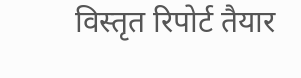विस्तृत रिपोर्ट तैयार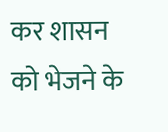कर शासन को भेजने के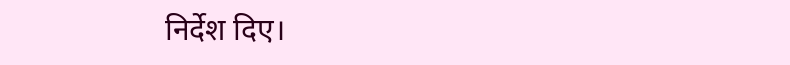निर्देश दिए।